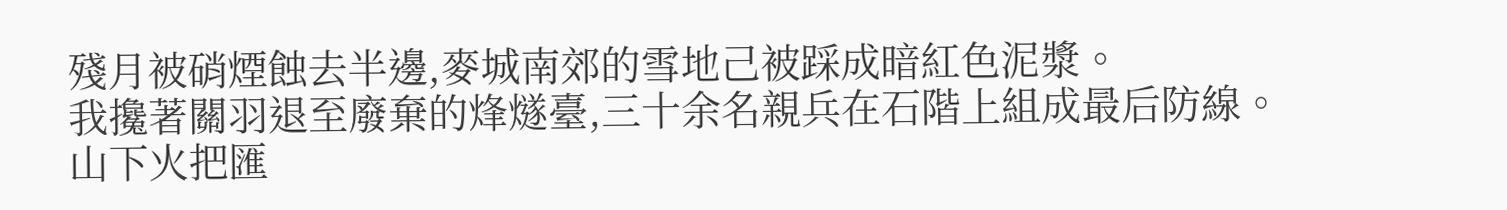殘月被硝煙蝕去半邊,麥城南郊的雪地己被踩成暗紅色泥漿。
我攙著關羽退至廢棄的烽燧臺,三十余名親兵在石階上組成最后防線。
山下火把匯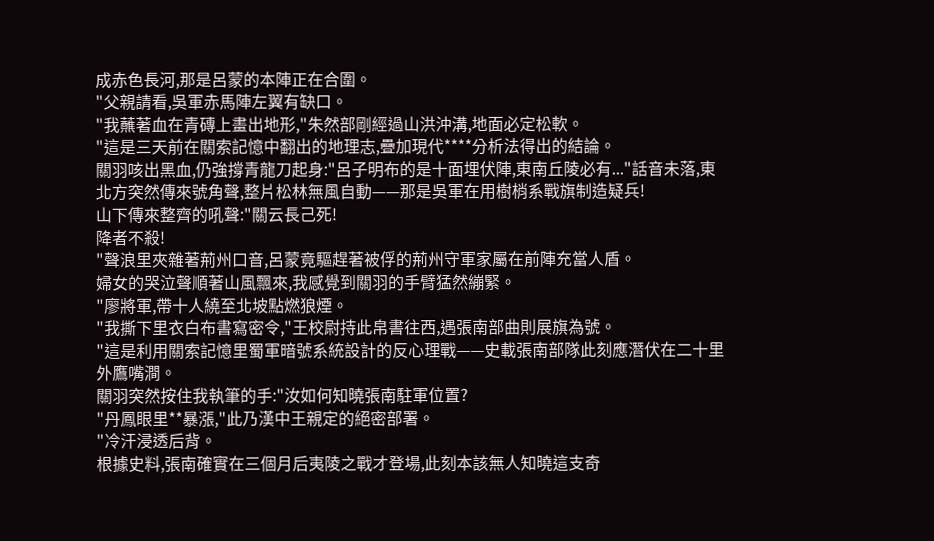成赤色長河,那是呂蒙的本陣正在合圍。
"父親請看,吳軍赤馬陣左翼有缺口。
"我蘸著血在青磚上畫出地形,"朱然部剛經過山洪沖溝,地面必定松軟。
"這是三天前在關索記憶中翻出的地理志,疊加現代****分析法得出的結論。
關羽咳出黑血,仍強撐青龍刀起身:"呂子明布的是十面埋伏陣,東南丘陵必有..."話音未落,東北方突然傳來號角聲,整片松林無風自動——那是吳軍在用樹梢系戰旗制造疑兵!
山下傳來整齊的吼聲:"關云長己死!
降者不殺!
"聲浪里夾雜著荊州口音,呂蒙竟驅趕著被俘的荊州守軍家屬在前陣充當人盾。
婦女的哭泣聲順著山風飄來,我感覺到關羽的手臂猛然繃緊。
"廖將軍,帶十人繞至北坡點燃狼煙。
"我撕下里衣白布書寫密令,"王校尉持此帛書往西,遇張南部曲則展旗為號。
"這是利用關索記憶里蜀軍暗號系統設計的反心理戰——史載張南部隊此刻應潛伏在二十里外鷹嘴澗。
關羽突然按住我執筆的手:"汝如何知曉張南駐軍位置?
"丹鳳眼里**暴漲,"此乃漢中王親定的絕密部署。
"冷汗浸透后背。
根據史料,張南確實在三個月后夷陵之戰才登場,此刻本該無人知曉這支奇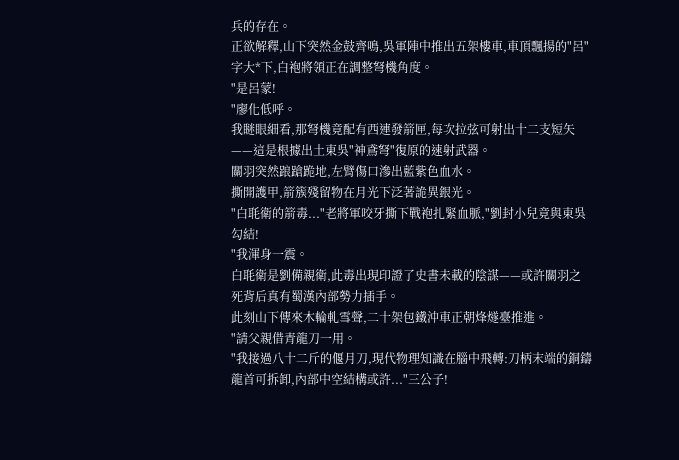兵的存在。
正欲解釋,山下突然金鼓齊鳴,吳軍陣中推出五架樓車,車頂飄揚的"呂"字大*下,白袍將領正在調整弩機角度。
"是呂蒙!
"廖化低呼。
我瞇眼細看,那弩機竟配有西連發箭匣,每次拉弦可射出十二支短矢——這是根據出土東吳"神鳶弩"復原的速射武器。
關羽突然踉蹌跪地,左臂傷口滲出藍紫色血水。
撕開護甲,箭簇殘留物在月光下泛著詭異銀光。
"白毦衛的箭毒..."老將軍咬牙撕下戰袍扎緊血脈,"劉封小兒竟與東吳勾結!
"我渾身一震。
白毦衛是劉備親衛,此毒出現印證了史書未載的陰謀——或許關羽之死背后真有蜀漢內部勢力插手。
此刻山下傳來木輪軋雪聲,二十架包鐵沖車正朝烽燧臺推進。
"請父親借青龍刀一用。
"我接過八十二斤的偃月刀,現代物理知識在腦中飛轉:刀柄末端的銅鑄龍首可拆卸,內部中空結構或許..."三公子!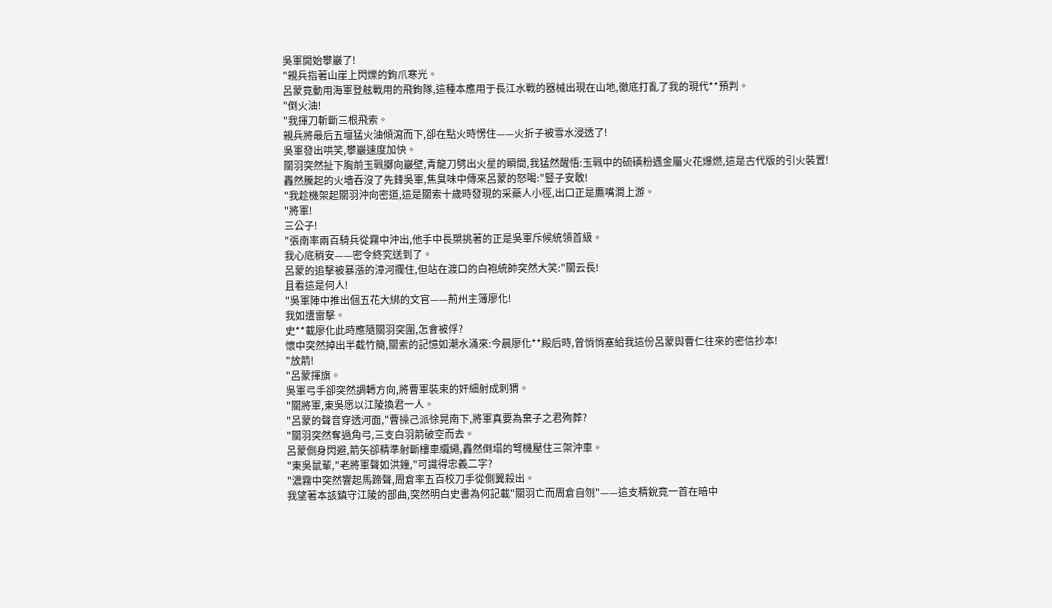吳軍開始攀巖了!
"親兵指著山崖上閃爍的鉤爪寒光。
呂蒙竟動用海軍登舷戰用的飛鉤隊,這種本應用于長江水戰的器械出現在山地,徹底打亂了我的現代**預判。
"倒火油!
"我揮刀斬斷三根飛索。
親兵將最后五壇猛火油傾瀉而下,卻在點火時愣住——火折子被雪水浸透了!
吳軍發出哄笑,攀巖速度加快。
關羽突然扯下胸前玉珮擲向巖壁,青龍刀劈出火星的瞬間,我猛然醒悟:玉珮中的硫磺粉遇金屬火花爆燃,這是古代版的引火裝置!
轟然騰起的火墻吞沒了先鋒吳軍,焦臭味中傳來呂蒙的怒喝:"豎子安敢!
"我趁機架起關羽沖向密道,這是關索十歲時發現的采藥人小徑,出口正是鷹嘴澗上游。
"將軍!
三公子!
"張南率兩百騎兵從霧中沖出,他手中長槊挑著的正是吳軍斥候統領首級。
我心底稍安——密令終究送到了。
呂蒙的追擊被暴漲的漳河攔住,但站在渡口的白袍統帥突然大笑:"關云長!
且看這是何人!
"吳軍陣中推出個五花大綁的文官——荊州主簿廖化!
我如遭雷擊。
史**載廖化此時應隨關羽突圍,怎會被俘?
懷中突然掉出半截竹簡,關索的記憶如潮水涌來:今晨廖化**殿后時,曾悄悄塞給我這份呂蒙與曹仁往來的密信抄本!
"放箭!
"呂蒙揮旗。
吳軍弓手卻突然調轉方向,將曹軍裝束的奸細射成刺猬。
"關將軍,東吳愿以江陵換君一人。
"呂蒙的聲音穿透河面,"曹操己派徐晃南下,將軍真要為棄子之君殉葬?
"關羽突然奪過角弓,三支白羽箭破空而去。
呂蒙側身閃避,箭矢卻精準射斷樓車纜繩,轟然倒塌的弩機壓住三架沖車。
"東吳鼠輩,"老將軍聲如洪鐘,"可識得忠義二字?
"濃霧中突然響起馬蹄聲,周倉率五百校刀手從側翼殺出。
我望著本該鎮守江陵的部曲,突然明白史書為何記載"關羽亡而周倉自刎"——這支精銳竟一首在暗中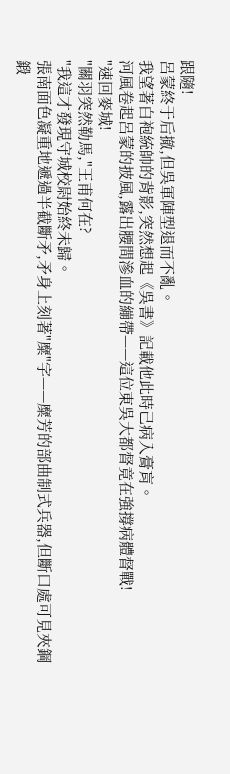跟隨!
呂蒙終于后撤,但吳軍陣型退而不亂。
我望著白袍統帥的背影,突然想起《吳書》記載他此時己病入膏肓。
河風卷起呂蒙的披風,露出腰間滲血的繃帶——這位東吳大都督竟在強撐病體督戰!
"速回麥城!
"關羽突然勒馬,"王甫何在?
"我這才發現守城校尉始終未歸。
張南面色凝重地遞過半截斷矛,矛身上刻著"糜"字——糜芳的部曲制式兵器,但斷口處可見夾鋼鍛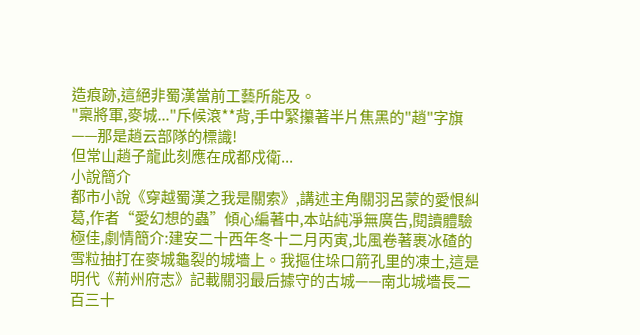造痕跡,這絕非蜀漢當前工藝所能及。
"稟將軍,麥城..."斥候滾**背,手中緊攥著半片焦黑的"趙"字旗——那是趙云部隊的標識!
但常山趙子龍此刻應在成都戍衛...
小說簡介
都市小說《穿越蜀漢之我是關索》,講述主角關羽呂蒙的愛恨糾葛,作者“愛幻想的蟲”傾心編著中,本站純凈無廣告,閱讀體驗極佳,劇情簡介:建安二十西年冬十二月丙寅,北風卷著裹冰碴的雪粒抽打在麥城龜裂的城墻上。我摳住垛口箭孔里的凍土,這是明代《荊州府志》記載關羽最后據守的古城——南北城墻長二百三十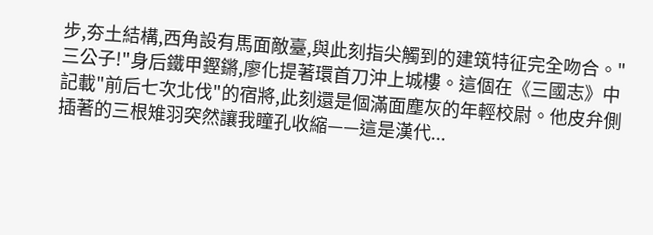步,夯土結構,西角設有馬面敵臺,與此刻指尖觸到的建筑特征完全吻合。"三公子!"身后鐵甲鏗鏘,廖化提著環首刀沖上城樓。這個在《三國志》中記載"前后七次北伐"的宿將,此刻還是個滿面塵灰的年輕校尉。他皮弁側插著的三根雉羽突然讓我瞳孔收縮——這是漢代...